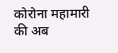कोरोना महामारी की अब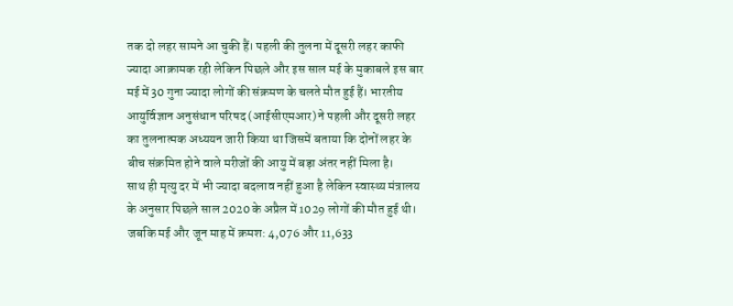तक दो लहर सामने आ चुकी हैं। पहली की तुलना में दूसरी लहर काफी ज्यादा आक्रामक रही लेकिन पिछले और इस साल मई के मुकाबले इस बार मई में 30 गुना ज्यादा लोगों की संक्रमण के चलते मौत हुई हैं। भारतीय आयुर्विज्ञान अनुसंधान परिषद (आईसीएमआर) ने पहली और दूसरी लहर का तुलनात्मक अध्ययन जारी किया था जिसमें बताया कि दोनों लहर के बीच संक्रमित होने वाले मरीजों की आयु में बड़ा अंतर नहीं मिला है।
साथ ही मृत्यु दर में भी ज्यादा बदलाव नहीं हुआ है लेकिन स्वास्थ्य मंत्रालय के अनुसार पिछले साल 2020 के अप्रैल में 1029 लोगों की मौत हुई थी। जबकि मई और जून माह में क्रमश: 4,076 और 11,633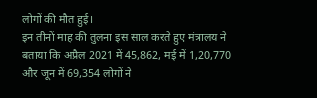लोगों की मौत हुई।
इन तीनों माह की तुलना इस साल करते हुए मंत्रालय ने बताया कि अप्रैल 2021 में 45,862, मई में 1,20,770 और जून में 69,354 लोगों ने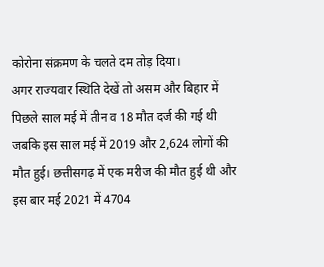कोरोना संक्रमण के चलते दम तोड़ दिया।
अगर राज्यवार स्थिति देखें तो असम और बिहार में पिछले साल मई में तीन व 18 मौत दर्ज की गई थी जबकि इस साल मई में 2019 और 2,624 लोगों की मौत हुई। छत्तीसगढ़ में एक मरीज की मौत हुई थी और इस बार मई 2021 में 4704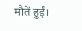मौतें हुईं।